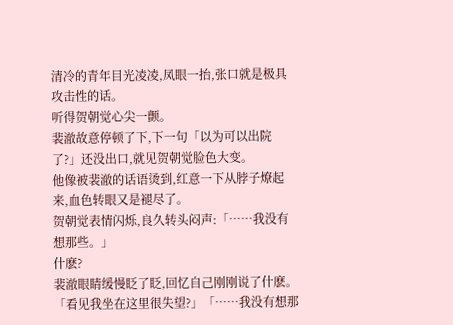清冷的青年目光凌凌,凤眼一抬,张口就是极具攻击性的话。
听得贺朝觉心尖一颤。
裴澈故意停顿了下,下一句「以为可以出院了?」还没出口,就见贺朝觉脸色大变。
他像被裴澈的话语烫到,红意一下从脖子燎起来,血色转眼又是褪尽了。
贺朝觉表情闪烁,良久转头闷声:「……我没有想那些。」
什麽?
裴澈眼睛缓慢眨了眨,回忆自己刚刚说了什麽。
「看见我坐在这里很失望?」「……我没有想那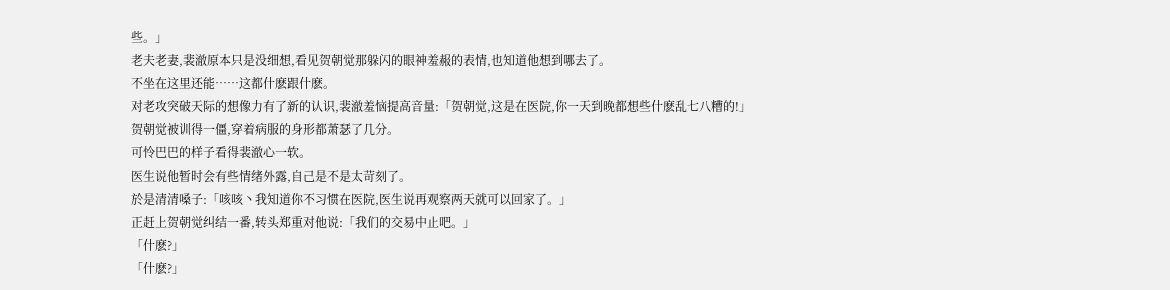些。」
老夫老妻,裴澈原本只是没细想,看见贺朝觉那躲闪的眼神羞赧的表情,也知道他想到哪去了。
不坐在这里还能……这都什麽跟什麽。
对老攻突破天际的想像力有了新的认识,裴澈羞恼提高音量:「贺朝觉,这是在医院,你一天到晚都想些什麽乱七八糟的!」
贺朝觉被训得一僵,穿着病服的身形都萧瑟了几分。
可怜巴巴的样子看得裴澈心一软。
医生说他暂时会有些情绪外露,自己是不是太苛刻了。
於是清清嗓子:「咳咳丶我知道你不习惯在医院,医生说再观察两天就可以回家了。」
正赶上贺朝觉纠结一番,转头郑重对他说:「我们的交易中止吧。」
「什麽?」
「什麽?」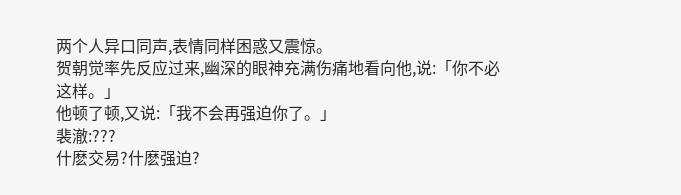两个人异口同声,表情同样困惑又震惊。
贺朝觉率先反应过来,幽深的眼神充满伤痛地看向他,说:「你不必这样。」
他顿了顿,又说:「我不会再强迫你了。」
裴澈:???
什麽交易?什麽强迫?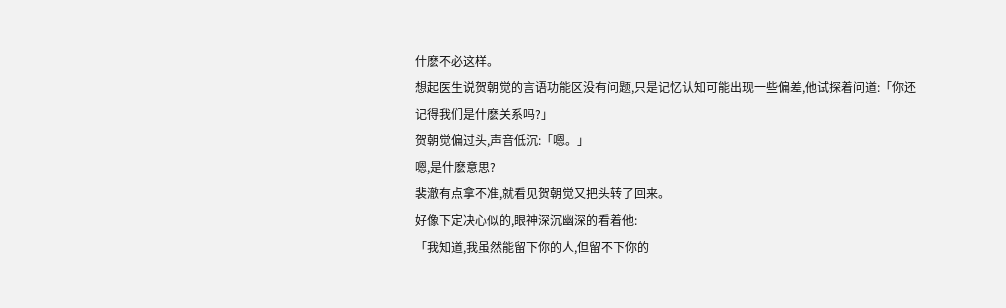什麽不必这样。
想起医生说贺朝觉的言语功能区没有问题,只是记忆认知可能出现一些偏差,他试探着问道:「你还记得我们是什麽关系吗?」
贺朝觉偏过头,声音低沉:「嗯。」
嗯,是什麽意思?
裴澈有点拿不准,就看见贺朝觉又把头转了回来。
好像下定决心似的,眼神深沉幽深的看着他:
「我知道,我虽然能留下你的人,但留不下你的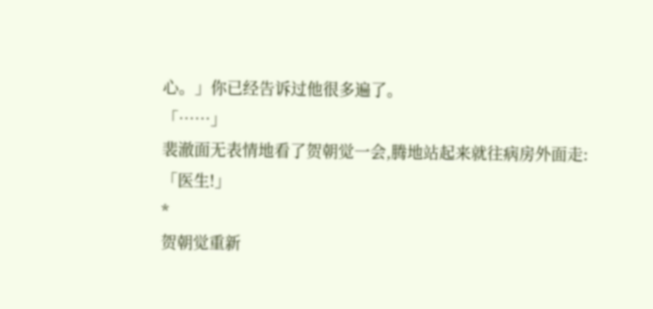心。」你已经告诉过他很多遍了。
「……」
裴澈面无表情地看了贺朝觉一会,腾地站起来就往病房外面走:
「医生!」
*
贺朝觉重新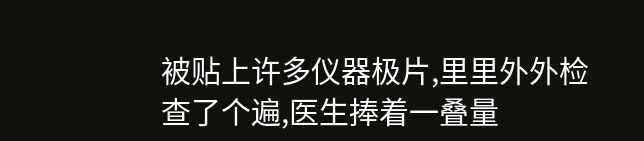被贴上许多仪器极片,里里外外检查了个遍,医生捧着一叠量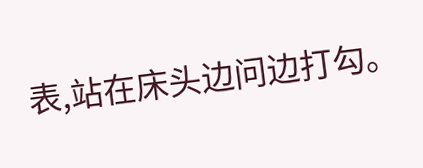表,站在床头边问边打勾。